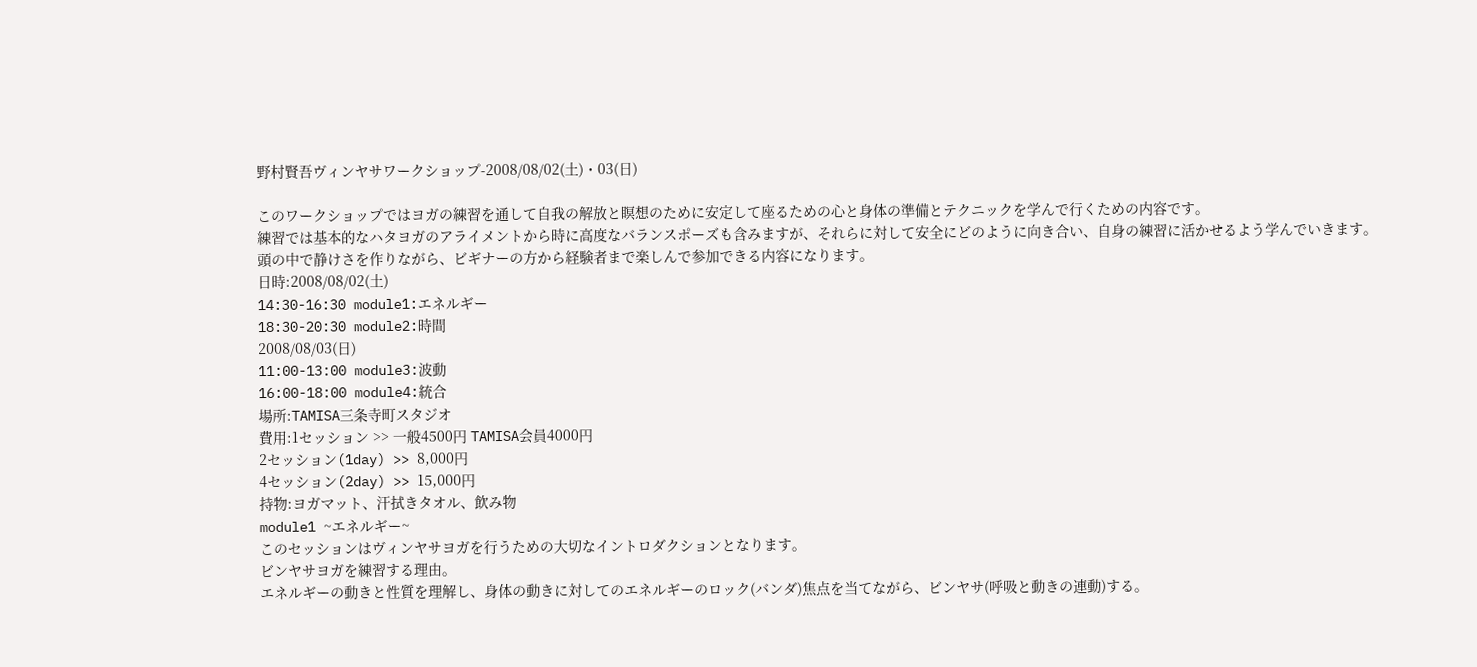野村賢吾ヴィンヤサワークショップ-2008/08/02(土)・03(日)

このワークショップではヨガの練習を通して自我の解放と瞑想のために安定して座るための心と身体の準備とテクニックを学んで行くための内容です。
練習では基本的なハタヨガのアライメントから時に高度なバランスポーズも含みますが、それらに対して安全にどのように向き合い、自身の練習に活かせるよう学んでいきます。
頭の中で静けさを作りながら、ビギナーの方から経験者まで楽しんで参加できる内容になります。
日時:2008/08/02(土)
14:30-16:30 module1:エネルギー
18:30-20:30 module2:時間
2008/08/03(日)
11:00-13:00 module3:波動
16:00-18:00 module4:統合
場所:TAMISA三条寺町スタジオ
費用:1セッション >> 一般4500円 TAMISA会員4000円
2セッション(1day) >> 8,000円
4セッション(2day) >> 15,000円
持物:ヨガマット、汗拭きタオル、飲み物
module1 ~エネルギー~
このセッションはヴィンヤサヨガを行うための大切なイントロダクションとなります。
ビンヤサヨガを練習する理由。
エネルギーの動きと性質を理解し、身体の動きに対してのエネルギーのロック(バンダ)焦点を当てながら、ビンヤサ(呼吸と動きの連動)する。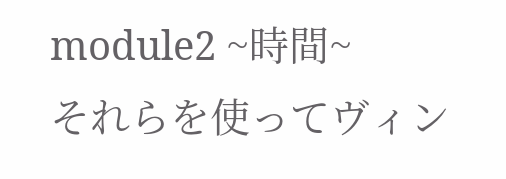module2 ~時間~
それらを使ってヴィン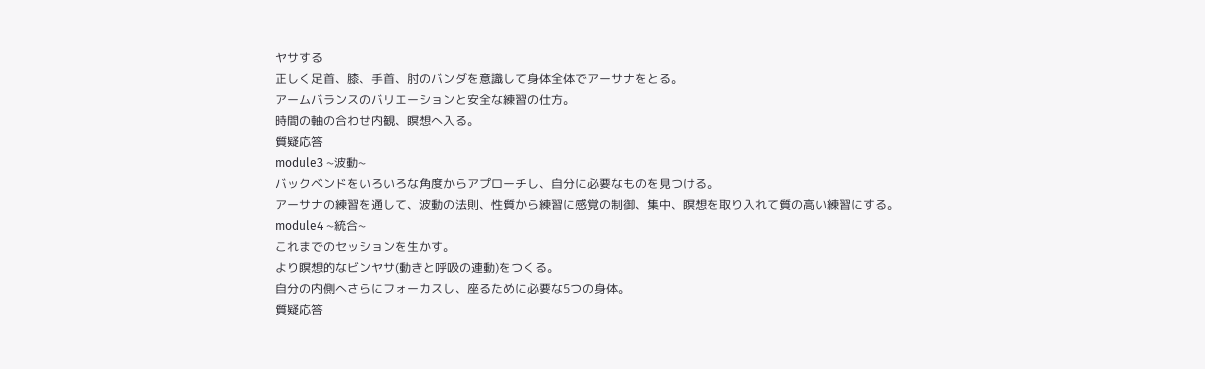ヤサする
正しく足首、膝、手首、肘のバンダを意識して身体全体でアーサナをとる。
アームバランスのバリエーションと安全な練習の仕方。
時間の軸の合わせ内観、瞑想へ入る。
質疑応答
module3 ~波動~
バックベンドをいろいろな角度からアプローチし、自分に必要なものを見つける。
アーサナの練習を通して、波動の法則、性質から練習に感覚の制御、集中、瞑想を取り入れて質の高い練習にする。
module4 ~統合~
これまでのセッションを生かす。
より瞑想的なビンヤサ(動きと呼吸の連動)をつくる。
自分の内側へさらにフォーカスし、座るために必要な5つの身体。
質疑応答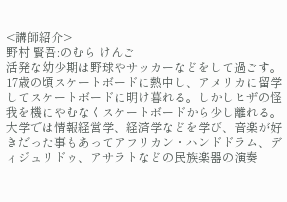<講師紹介>
野村 賢吾:のむら けんご
活発な幼少期は野球やサッカーなどをして過ごす。17歳の頃スケートボードに熱中し、アメリカに留学してスケートボードに明け暮れる。しかしヒザの怪我を機にやむなくスケートボードから少し離れる。
大学では情報経営学、経済学などを学び、音楽が好きだった事もあってアフリカン・ハンドドラム、ディジュリドゥ、アサラトなどの民族楽器の演奏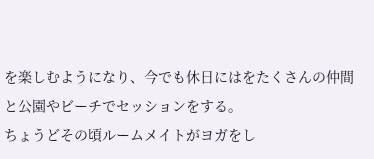を楽しむようになり、今でも休日にはをたくさんの仲間と公園やビーチでセッションをする。
ちょうどその頃ルームメイトがヨガをし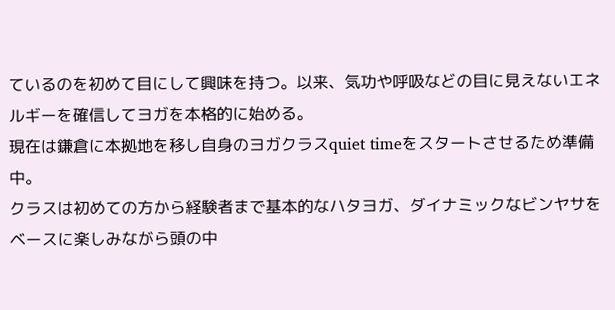ているのを初めて目にして興味を持つ。以来、気功や呼吸などの目に見えないエネルギーを確信してヨガを本格的に始める。
現在は鎌倉に本拠地を移し自身のヨガクラスquiet timeをスタートさせるため準備中。
クラスは初めての方から経験者まで基本的なハタヨガ、ダイナミックなビンヤサをベースに楽しみながら頭の中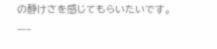の静けさを感じてもらいたいです。
—–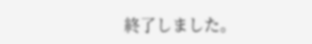終了しました。